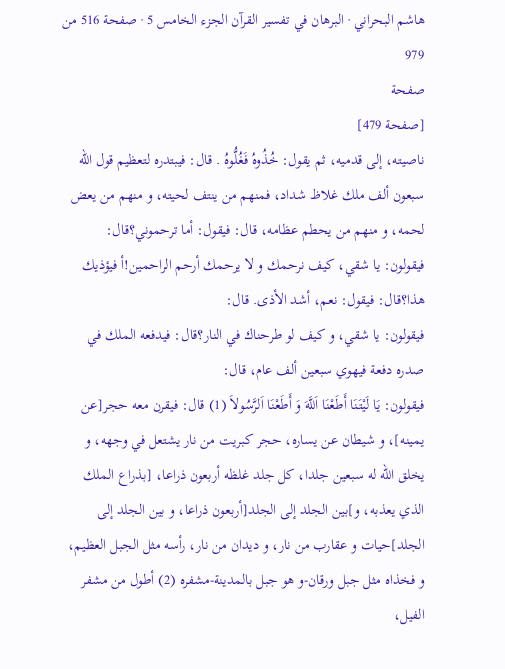هاشم البحراني · البرهان في تفسير القرآن الجزء الخامس 5 · صفحة 516 من 979
صفحة
[صفحة 479]
ناصيته، إلى قدميه، ثم يقول: خُذُوهُ فَغُلُّوهُ . قال: فيبتدره لتعظيم قول الله سبعون ألف ملك غلاظ شداد، فمنهم من ينتف لحيته، و منهم من يعض لحمه، و منهم من يحطم عظامه، قال: فيقول: أما ترحموني؟قال:
فيقولون: يا شقي، كيف نرحمك و لا يرحمك أرحم الراحمين!أ فيؤذيك هذا؟قال: فيقول: نعم، أشد الأذى. قال:
فيقولون: يا شقي، و كيف لو طرحناك في النار؟قال: فيدفعه الملك في صدره دفعة فيهوي سبعين ألف عام، قال:
فيقولون: يَا لَيْتَنَا أَطَعْنَا اَللَّهَ وَ أَطَعْنَا اَلرَّسُولاَ (1) قال: فيقرن معه حجر[عن يمينه]، و شيطان عن يساره، حجر كبريت من نار يشتعل في وجهه، و يخلق الله له سبعين جلدا، كل جلد غلظه أربعون ذراعا، [بذراع الملك الذي يعذبه، و]بين الجلد إلى الجلد[أربعون ذراعا، و بين الجلد إلى الجلد]حيات و عقارب من نار، و ديدان من نار، رأسه مثل الجبل العظيم، و فخذاه مثل جبل ورقان-و هو جبل بالمدينة-مشفره (2) أطول من مشفر الفيل،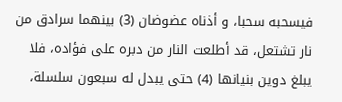فيسحبه سحبا، و أذناه عضوضان (3) بينهما سرادق من نار تشتعل، قد أطلعت النار من دبره على فؤاده، فلا يبلغ دوين بنيانها (4) حتى يبدل له سبعون سلسلة،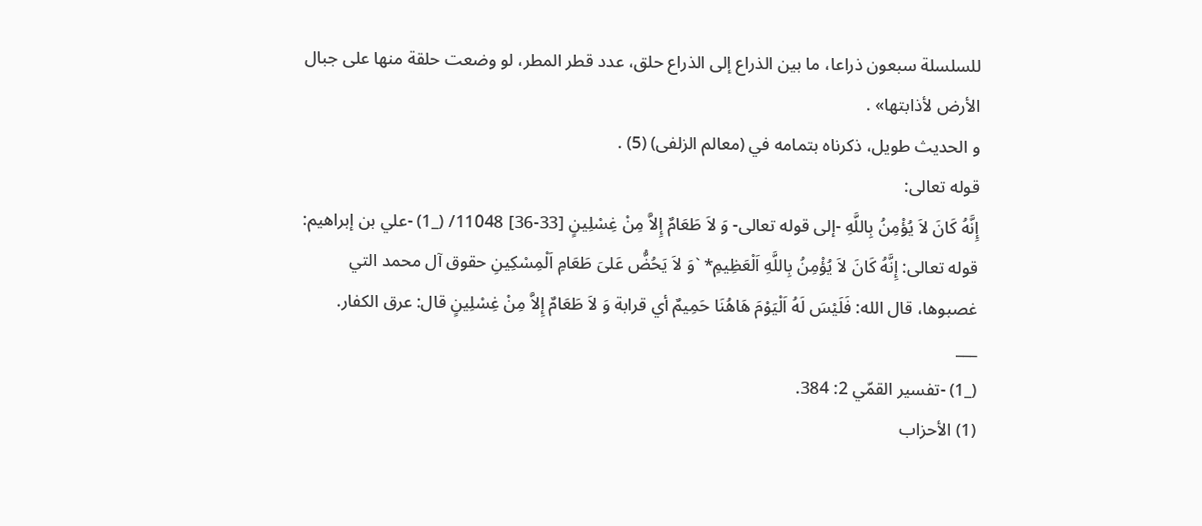للسلسلة سبعون ذراعا، ما بين الذراع إلى الذراع حلق، عدد قطر المطر، لو وضعت حلقة منها على جبال الأرض لأذابتها» .
و الحديث طويل، ذكرناه بتمامه في (معالم الزلفى) (5) .
قوله تعالى:
إِنَّهُ كَانَ لاَ يُؤْمِنُ بِاللَّهِ -إلى قوله تعالى- وَ لاَ طَعَامٌ إِلاَّ مِنْ غِسْلِينٍ [33-36] 11048/ (_1) -علي بن إبراهيم: قوله تعالى: إِنَّهُ كَانَ لاَ يُؤْمِنُ بِاللَّهِ اَلْعَظِيمِ* `وَ لاَ يَحُضُّ عَلىَ طَعَامِ اَلْمِسْكِينِ حقوق آل محمد التي غصبوها، قال الله: فَلَيْسَ لَهُ اَلْيَوْمَ هَاهُنَا حَمِيمٌ أي قرابة وَ لاَ طَعَامٌ إِلاَّ مِنْ غِسْلِينٍ قال: عرق الكفار.
___
(_1) -تفسير القمّي 2: 384.
(1) الأحزاب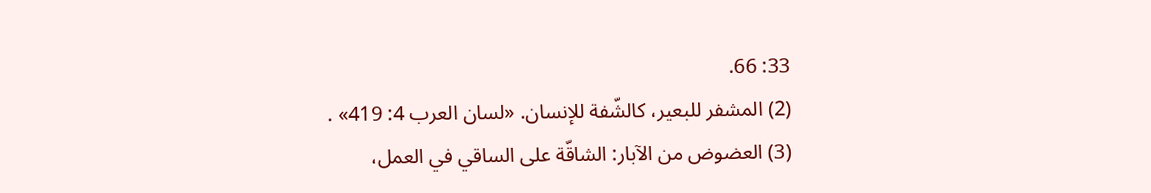33: 66.
(2) المشفر للبعير، كالشّفة للإنسان. «لسان العرب 4: 419» .
(3) العضوض من الآبار: الشاقّة على الساقي في العمل،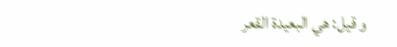و قيل: هي البعيدة القعر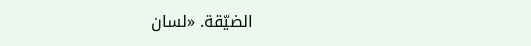الضيّقة. «لسان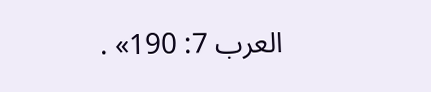العرب 7: 190» .